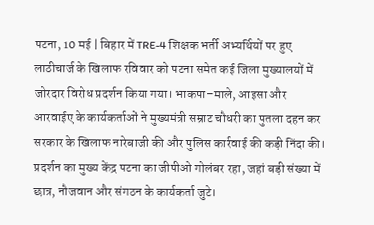पटना, 10 मई | बिहार में TRE-4 शिक्षक भर्ती अभ्यर्थियों पर हुए लाठीचार्ज के खिलाफ रविवार को पटना समेत कई जिला मुख्यालयों में जोरदार विरोध प्रदर्शन किया गया। भाकपा–माले, आइसा और आरवाईए के कार्यकर्ताओं ने मुख्यमंत्री सम्राट चौधरी का पुतला दहन कर सरकार के खिलाफ नारेबाजी की और पुलिस कार्रवाई की कड़ी निंदा की।
प्रदर्शन का मुख्य केंद्र पटना का जीपीओ गोलंबर रहा, जहां बड़ी संख्या में छात्र, नौजवान और संगठन के कार्यकर्ता जुटे।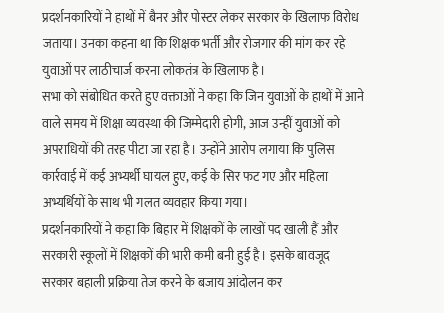प्रदर्शनकारियों ने हाथों में बैनर और पोस्टर लेकर सरकार के खिलाफ विरोध जताया। उनका कहना था कि शिक्षक भर्ती और रोजगार की मांग कर रहे युवाओं पर लाठीचार्ज करना लोकतंत्र के खिलाफ है।
सभा को संबोधित करते हुए वक्ताओं ने कहा कि जिन युवाओं के हाथों में आने वाले समय में शिक्षा व्यवस्था की जिम्मेदारी होगी, आज उन्हीं युवाओं को अपराधियों की तरह पीटा जा रहा है। उन्होंने आरोप लगाया कि पुलिस कार्रवाई में कई अभ्यर्थी घायल हुए, कई के सिर फट गए और महिला अभ्यर्थियों के साथ भी गलत व्यवहार किया गया।
प्रदर्शनकारियों ने कहा कि बिहार में शिक्षकों के लाखों पद खाली हैं और सरकारी स्कूलों में शिक्षकों की भारी कमी बनी हुई है। इसके बावजूद सरकार बहाली प्रक्रिया तेज करने के बजाय आंदोलन कर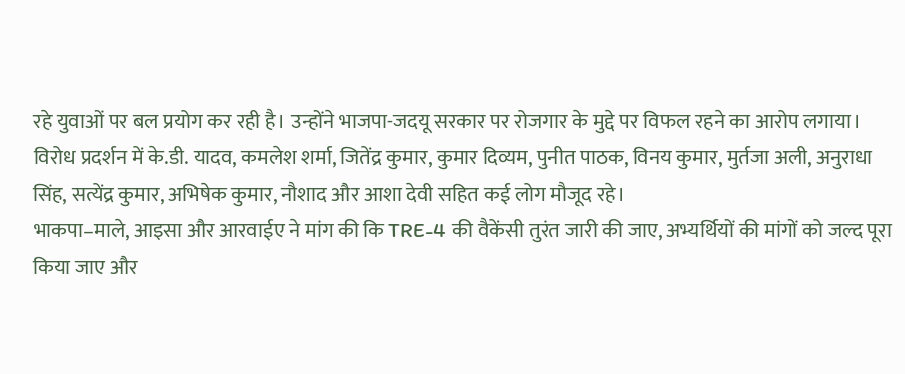रहे युवाओं पर बल प्रयोग कर रही है। उन्होंने भाजपा-जदयू सरकार पर रोजगार के मुद्दे पर विफल रहने का आरोप लगाया।
विरोध प्रदर्शन में के.डी. यादव, कमलेश शर्मा, जितेंद्र कुमार, कुमार दिव्यम, पुनीत पाठक, विनय कुमार, मुर्तजा अली, अनुराधा सिंह, सत्येंद्र कुमार, अभिषेक कुमार, नौशाद और आशा देवी सहित कई लोग मौजूद रहे।
भाकपा–माले, आइसा और आरवाईए ने मांग की कि TRE-4 की वैकेंसी तुरंत जारी की जाए, अभ्यर्थियों की मांगों को जल्द पूरा किया जाए और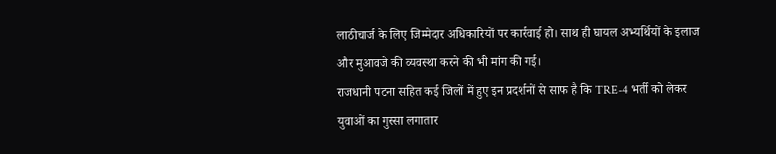लाठीचार्ज के लिए जिम्मेदार अधिकारियों पर कार्रवाई हो। साथ ही घायल अभ्यर्थियों के इलाज और मुआवजे की व्यवस्था करने की भी मांग की गई।
राजधानी पटना सहित कई जिलों में हुए इन प्रदर्शनों से साफ है कि TRE-4 भर्ती को लेकर युवाओं का गुस्सा लगातार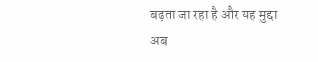बढ़ता जा रहा है और यह मुद्दा अब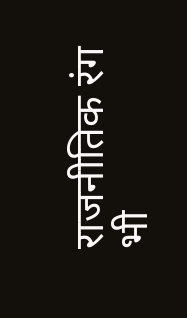राजनीतिक रंग भी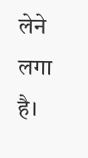लेने लगा है।